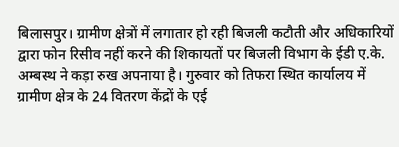बिलासपुर। ग्रामीण क्षेत्रों में लगातार हो रही बिजली कटौती और अधिकारियों द्वारा फोन रिसीव नहीं करने की शिकायतों पर बिजली विभाग के ईडी ए.के. अम्बस्थ ने कड़ा रुख अपनाया है। गुरुवार को तिफरा स्थित कार्यालय में ग्रामीण क्षेत्र के 24 वितरण केंद्रों के एई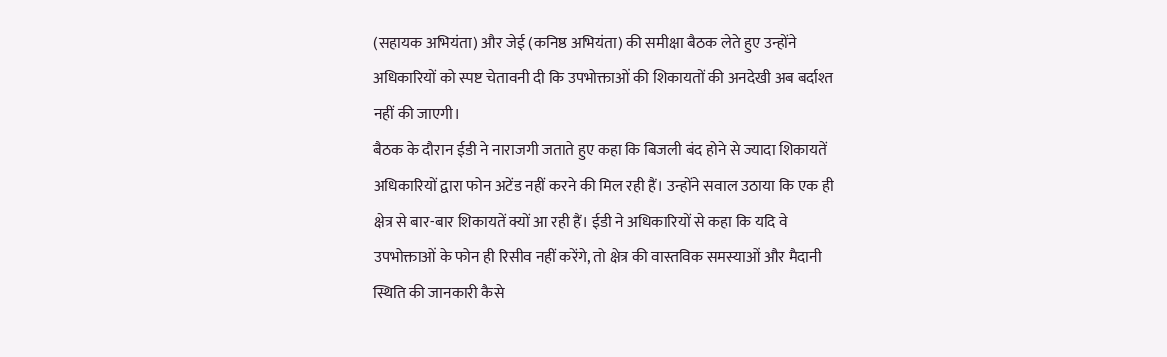(सहायक अभियंता) और जेई (कनिष्ठ अभियंता) की समीक्षा बैठक लेते हुए उन्होंने अधिकारियों को स्पष्ट चेतावनी दी कि उपभोक्ताओं की शिकायतों की अनदेखी अब बर्दाश्त नहीं की जाएगी।
बैठक के दौरान ईडी ने नाराजगी जताते हुए कहा कि बिजली बंद होने से ज्यादा शिकायतें अधिकारियों द्वारा फोन अटेंड नहीं करने की मिल रही हैं। उन्होंने सवाल उठाया कि एक ही क्षेत्र से बार-बार शिकायतें क्यों आ रही हैं। ईडी ने अधिकारियों से कहा कि यदि वे उपभोक्ताओं के फोन ही रिसीव नहीं करेंगे, तो क्षेत्र की वास्तविक समस्याओं और मैदानी स्थिति की जानकारी कैसे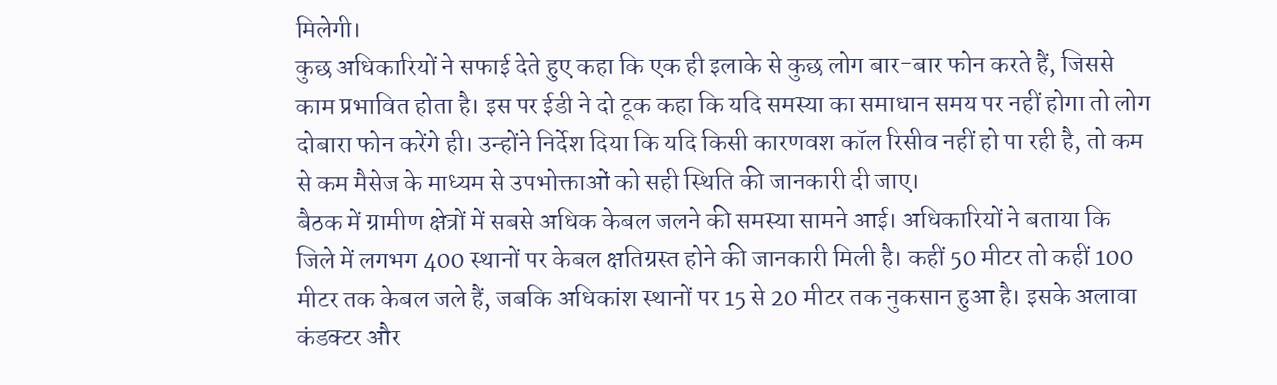मिलेगी।
कुछ अधिकारियों ने सफाई देते हुए कहा कि एक ही इलाके से कुछ लोग बार-बार फोन करते हैं, जिससे काम प्रभावित होता है। इस पर ईडी ने दो टूक कहा कि यदि समस्या का समाधान समय पर नहीं होगा तो लोग दोबारा फोन करेंगे ही। उन्होंने निर्देश दिया कि यदि किसी कारणवश कॉल रिसीव नहीं हो पा रही है, तो कम से कम मैसेज के माध्यम से उपभोक्ताओं को सही स्थिति की जानकारी दी जाए।
बैठक में ग्रामीण क्षेत्रों में सबसे अधिक केबल जलने की समस्या सामने आई। अधिकारियों ने बताया कि जिले में लगभग 400 स्थानों पर केबल क्षतिग्रस्त होने की जानकारी मिली है। कहीं 50 मीटर तो कहीं 100 मीटर तक केबल जले हैं, जबकि अधिकांश स्थानों पर 15 से 20 मीटर तक नुकसान हुआ है। इसके अलावा कंडक्टर और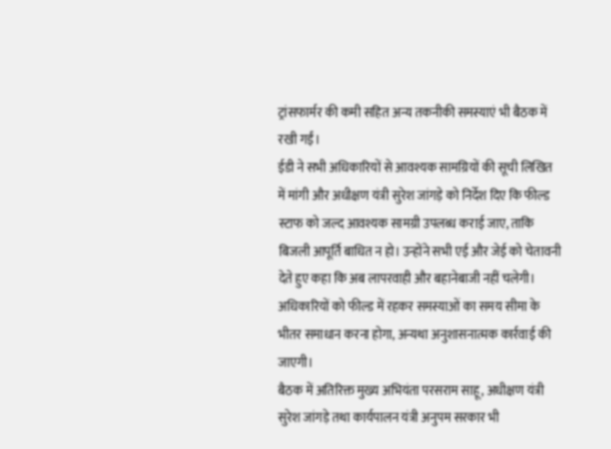ट्रांसफार्मर की कमी सहित अन्य तकनीकी समस्याएं भी बैठक में रखी गईं।
ईडी ने सभी अधिकारियों से आवश्यक सामग्रियों की सूची लिखित में मांगी और अधीक्षण यंत्री सुरेश जांगड़े को निर्देश दिए कि फील्ड स्टाफ को जल्द आवश्यक सामग्री उपलब्ध कराई जाए, ताकि बिजली आपूर्ति बाधित न हो। उन्होंने सभी एई और जेई को चेतावनी देते हुए कहा कि अब लापरवाही और बहानेबाजी नहीं चलेगी। अधिकारियों को फील्ड में रहकर समस्याओं का समय सीमा के भीतर समाधान करना होगा, अन्यथा अनुशासनात्मक कार्रवाई की जाएगी।
बैठक में अतिरिक्त मुख्य अभियंता परसराम साहू, अधीक्षण यंत्री सुरेश जांगड़े तथा कार्यपालन यंत्री अनुपम सरकार भी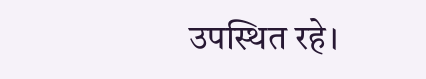उपस्थित रहे।